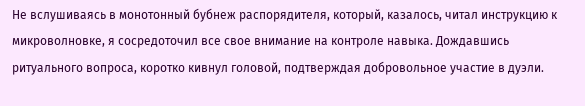Не вслушиваясь в монотонный бубнеж распорядителя, который, казалось, читал инструкцию к микроволновке, я сосредоточил все свое внимание на контроле навыка. Дождавшись ритуального вопроса, коротко кивнул головой, подтверждая добровольное участие в дуэли.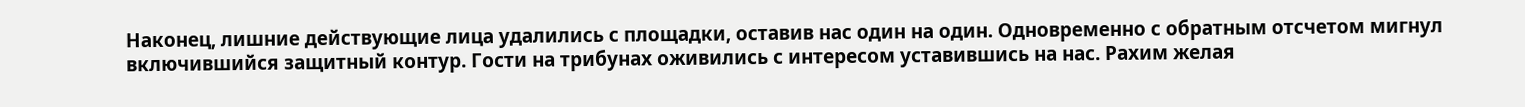Наконец, лишние действующие лица удалились с площадки, оставив нас один на один. Одновременно с обратным отсчетом мигнул включившийся защитный контур. Гости на трибунах оживились с интересом уставившись на нас. Рахим желая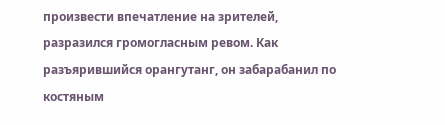произвести впечатление на зрителей, разразился громогласным ревом. Как разъярившийся орангутанг, он забарабанил по костяным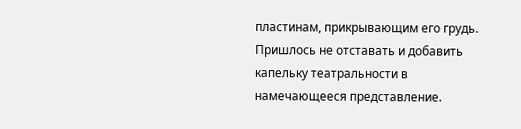пластинам, прикрывающим его грудь. Пришлось не отставать и добавить капельку театральности в намечающееся представление.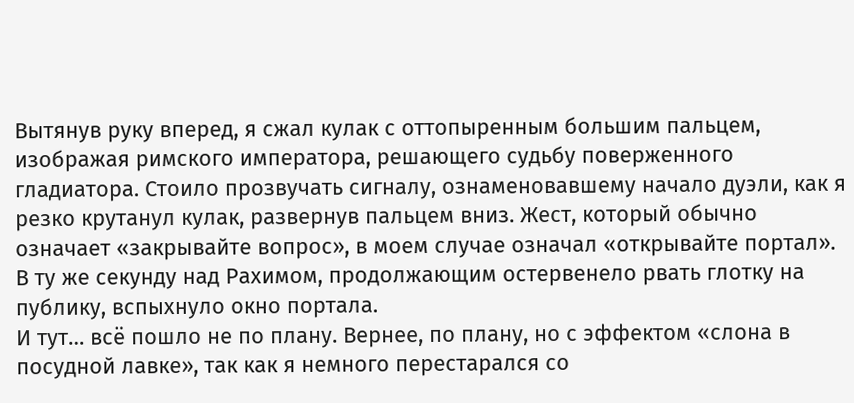Вытянув руку вперед, я сжал кулак с оттопыренным большим пальцем, изображая римского императора, решающего судьбу поверженного гладиатора. Стоило прозвучать сигналу, ознаменовавшему начало дуэли, как я резко крутанул кулак, развернув пальцем вниз. Жест, который обычно означает «закрывайте вопрос», в моем случае означал «открывайте портал». В ту же секунду над Рахимом, продолжающим остервенело рвать глотку на публику, вспыхнуло окно портала.
И тут… всё пошло не по плану. Вернее, по плану, но с эффектом «слона в посудной лавке», так как я немного перестарался со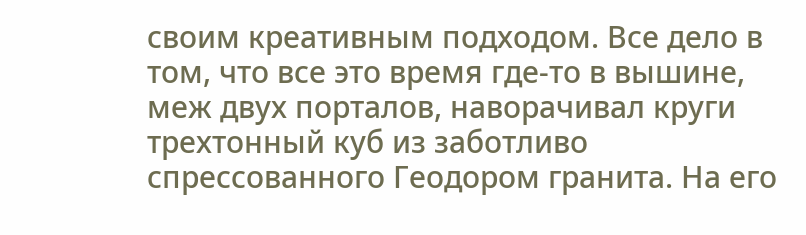своим креативным подходом. Все дело в том, что все это время где-то в вышине, меж двух порталов, наворачивал круги трехтонный куб из заботливо спрессованного Геодором гранита. На его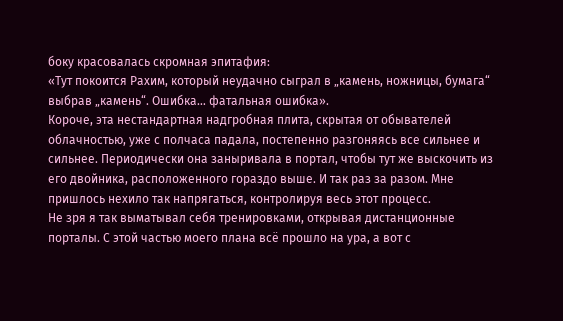боку красовалась скромная эпитафия:
«Тут покоится Рахим, который неудачно сыграл в „камень, ножницы, бумага“ выбрав „камень“. Ошибка… фатальная ошибка».
Короче, эта нестандартная надгробная плита, скрытая от обывателей облачностью, уже с полчаса падала, постепенно разгоняясь все сильнее и сильнее. Периодически она заныривала в портал, чтобы тут же выскочить из его двойника, расположенного гораздо выше. И так раз за разом. Мне пришлось нехило так напрягаться, контролируя весь этот процесс.
Не зря я так выматывал себя тренировками, открывая дистанционные порталы. С этой частью моего плана всё прошло на ура, а вот с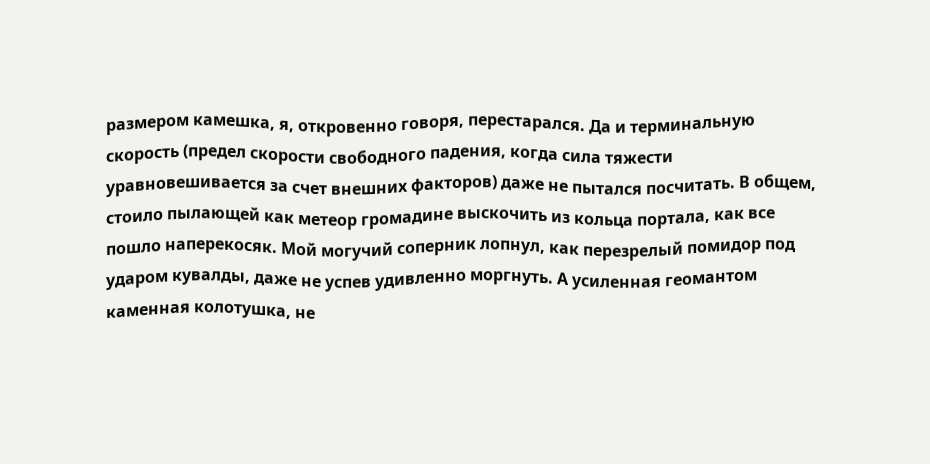размером камешка, я, откровенно говоря, перестарался. Да и терминальную скорость (предел скорости свободного падения, когда сила тяжести уравновешивается за счет внешних факторов) даже не пытался посчитать. В общем, стоило пылающей как метеор громадине выскочить из кольца портала, как все пошло наперекосяк. Мой могучий соперник лопнул, как перезрелый помидор под ударом кувалды, даже не успев удивленно моргнуть. А усиленная геомантом каменная колотушка, не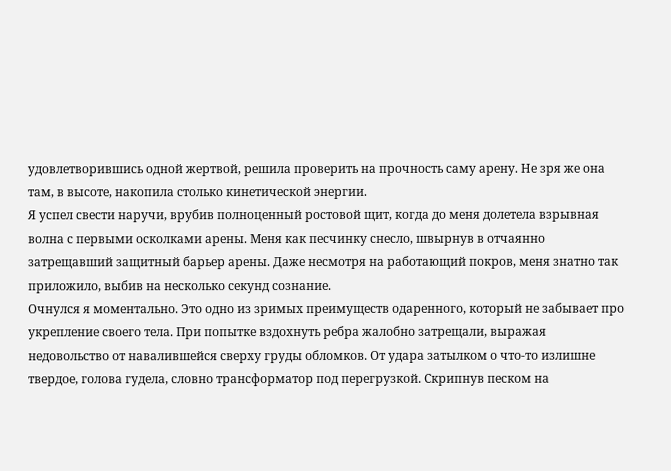удовлетворившись одной жертвой, решила проверить на прочность саму арену. Не зря же она там, в высоте, накопила столько кинетической энергии.
Я успел свести наручи, врубив полноценный ростовой щит, когда до меня долетела взрывная волна с первыми осколками арены. Меня как песчинку снесло, швырнув в отчаянно затрещавший защитный барьер арены. Даже несмотря на работающий покров, меня знатно так приложило, выбив на несколько секунд сознание.
Очнулся я моментально. Это одно из зримых преимуществ одаренного, который не забывает про укрепление своего тела. При попытке вздохнуть ребра жалобно затрещали, выражая недовольство от навалившейся сверху груды обломков. От удара затылком о что-то излишне твердое, голова гудела, словно трансформатор под перегрузкой. Скрипнув песком на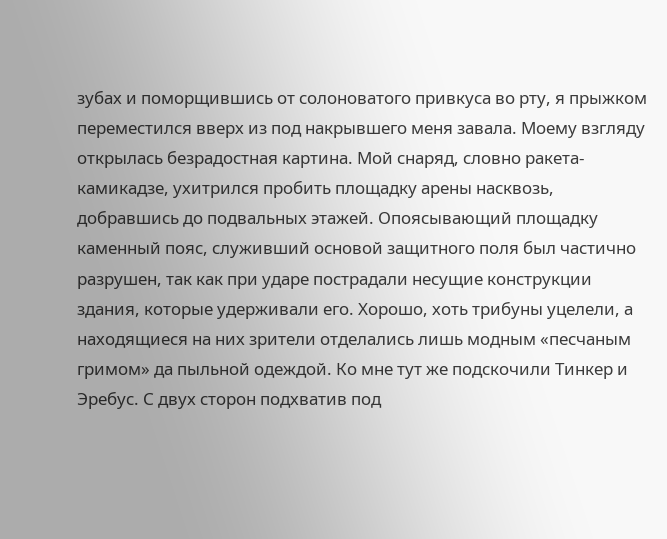зубах и поморщившись от солоноватого привкуса во рту, я прыжком переместился вверх из под накрывшего меня завала. Моему взгляду открылась безрадостная картина. Мой снаряд, словно ракета-камикадзе, ухитрился пробить площадку арены насквозь, добравшись до подвальных этажей. Опоясывающий площадку каменный пояс, служивший основой защитного поля был частично разрушен, так как при ударе пострадали несущие конструкции здания, которые удерживали его. Хорошо, хоть трибуны уцелели, а находящиеся на них зрители отделались лишь модным «песчаным гримом» да пыльной одеждой. Ко мне тут же подскочили Тинкер и Эребус. С двух сторон подхватив под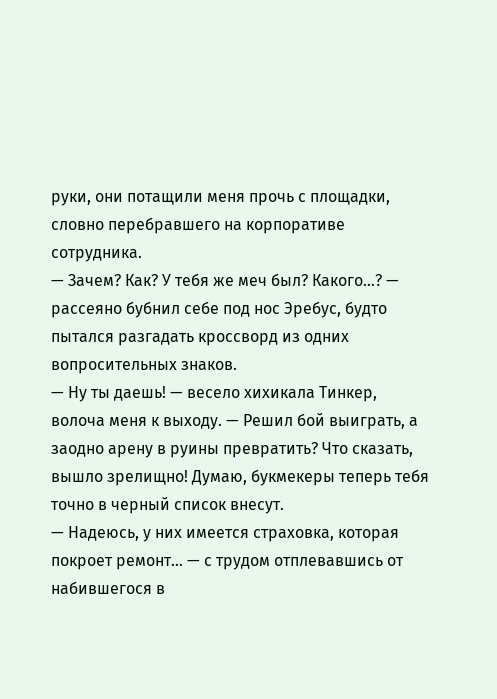руки, они потащили меня прочь с площадки, словно перебравшего на корпоративе сотрудника.
— Зачем? Как? У тебя же меч был? Какого…? — рассеяно бубнил себе под нос Эребус, будто пытался разгадать кроссворд из одних вопросительных знаков.
— Ну ты даешь! — весело хихикала Тинкер, волоча меня к выходу. — Решил бой выиграть, а заодно арену в руины превратить? Что сказать, вышло зрелищно! Думаю, букмекеры теперь тебя точно в черный список внесут.
— Надеюсь, у них имеется страховка, которая покроет ремонт… — с трудом отплевавшись от набившегося в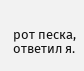рот песка, ответил я.